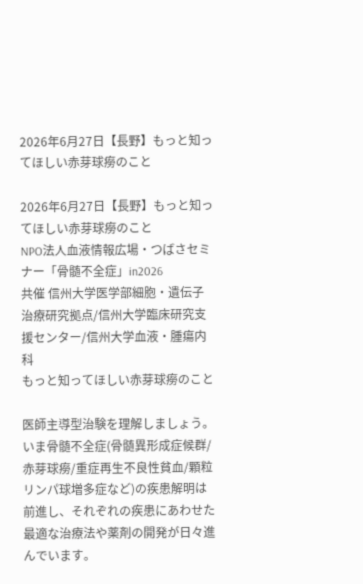2026年6月27日【長野】もっと知ってほしい赤芽球癆のこと

2026年6月27日【長野】もっと知ってほしい赤芽球癆のこと
NPO法人血液情報広場・つばさセミナー「骨髄不全症」in2026
共催 信州大学医学部細胞・遺伝子治療研究拠点/信州大学臨床研究支援センター/信州大学血液・腫瘍内科
もっと知ってほしい赤芽球癆のこと

医師主導型治験を理解しましょう。いま骨髄不全症(骨髄異形成症候群/赤芽球癆/重症再生不良性貧血/顆粒リンパ球増多症など)の疾患解明は前進し、それぞれの疾患にあわせた最適な治療法や薬剤の開発が日々進んでいます。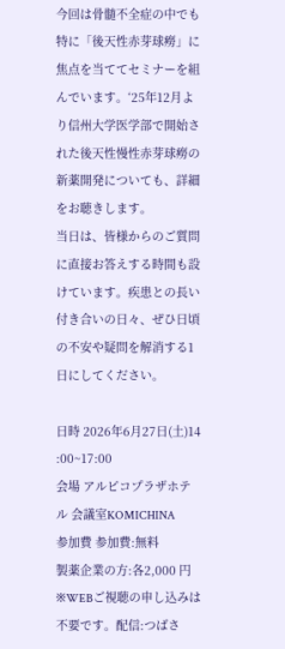今回は骨髄不全症の中でも特に「後天性赤芽球癆」に焦点を当ててセミナーを組んでいます。‘25年12月より信州大学医学部で開始された後天性慢性赤芽球癆の新薬開発についても、詳細をお聴きします。
当日は、皆様からのご質問に直接お答えする時間も設けています。疾患との長い付き合いの日々、ぜひ日頃の不安や疑問を解消する1日にしてください。

日時 2026年6月27日(土)14 :00~17:00
会場 アルピコプラザホテル 会議室KOMICHINA
参加費 参加費:無料
製薬企業の方:各2,000 円
※WEBご視聴の申し込みは不要です。配信:つばさ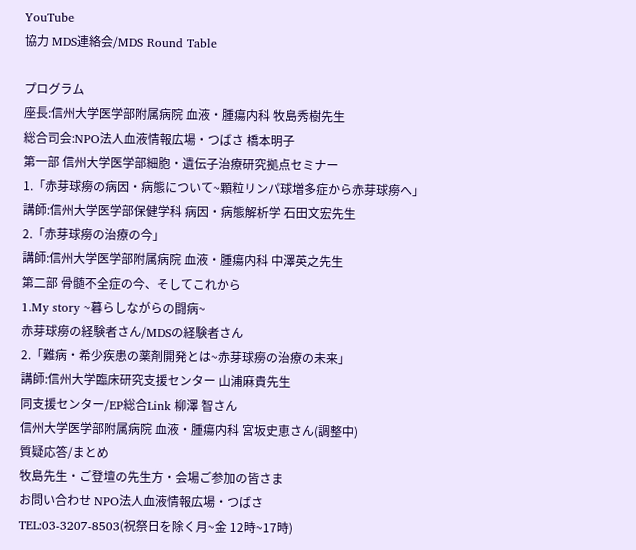YouTube
協力 MDS連絡会/MDS Round Table

プログラム
座長:信州大学医学部附属病院 血液・腫瘍内科 牧島秀樹先生
総合司会:NPO法人血液情報広場・つばさ 橋本明子
第一部 信州大学医学部細胞・遺伝子治療研究拠点セミナー
1.「赤芽球癆の病因・病態について~顆粒リンパ球増多症から赤芽球癆へ」
講師:信州大学医学部保健学科 病因・病態解析学 石田文宏先生
2.「赤芽球癆の治療の今」
講師:信州大学医学部附属病院 血液・腫瘍内科 中澤英之先生
第二部 骨髄不全症の今、そしてこれから
1.My story ~暮らしながらの闘病~
赤芽球癆の経験者さん/MDSの経験者さん
2.「難病・希少疾患の薬剤開発とは~赤芽球癆の治療の未来」
講師:信州大学臨床研究支援センター 山浦麻貴先生
同支援センター/EP総合Link 柳澤 智さん
信州大学医学部附属病院 血液・腫瘍内科 宮坂史恵さん(調整中)
質疑応答/まとめ
牧島先生・ご登壇の先生方・会場ご参加の皆さま
お問い合わせ NPO法人血液情報広場・つばさ
TEL:03-3207-8503(祝祭日を除く月~金 12時~17時)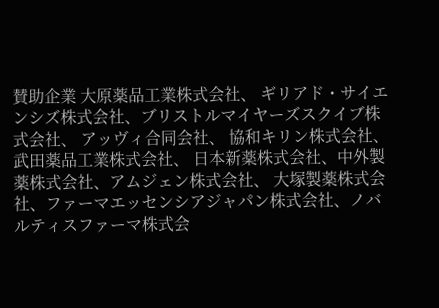賛助企業 大原薬品工業株式会社、 ギリアド・サイエンシズ株式会社、ブリストルマイヤーズスクイブ株式会社、 アッヴィ合同会社、 協和キリン株式会社、武田薬品工業株式会社、 日本新薬株式会社、中外製薬株式会社、アムジェン株式会社、 大塚製薬株式会社、ファーマエッセンシアジャパン株式会社、ノバルティスファーマ株式会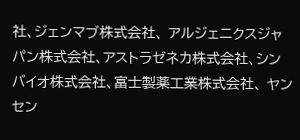社、ジェンマブ株式会社、 アルジェニクスジャパン株式会社、アストラゼネカ株式会社、シンバイオ株式会社、富士製薬工業株式会社、 ヤンセン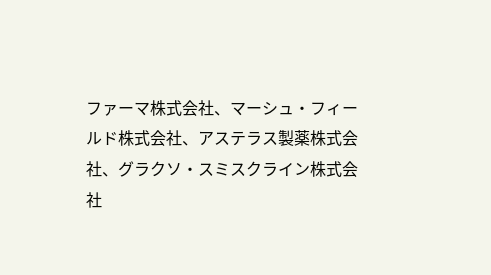ファーマ株式会社、マーシュ・フィールド株式会社、アステラス製薬株式会社、グラクソ・スミスクライン株式会社